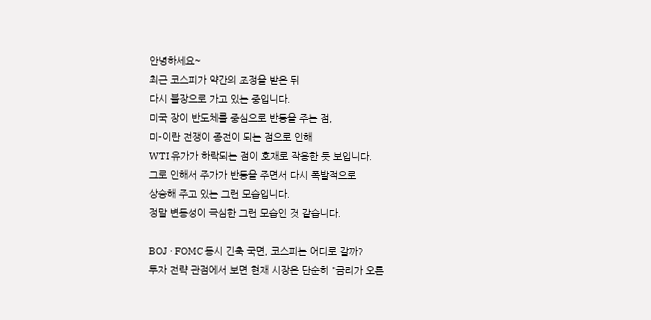안녕하세요~
최근 코스피가 약간의 조정을 받은 뒤
다시 불장으로 가고 있는 중입니다.
미국 장이 반도체를 중심으로 반등을 주는 점,
미-이란 전쟁이 종전이 되는 점으로 인해
WTI 유가가 하락되는 점이 호재로 작용한 듯 보입니다.
그로 인해서 주가가 반등을 주면서 다시 폭발적으로
상승해 주고 있는 그런 모습입니다.
정말 변동성이 극심한 그런 모습인 것 같습니다.

BOJ · FOMC 동시 긴축 국면, 코스피는 어디로 갈까?
투자 전략 관점에서 보면 현재 시장은 단순히 "금리가 오른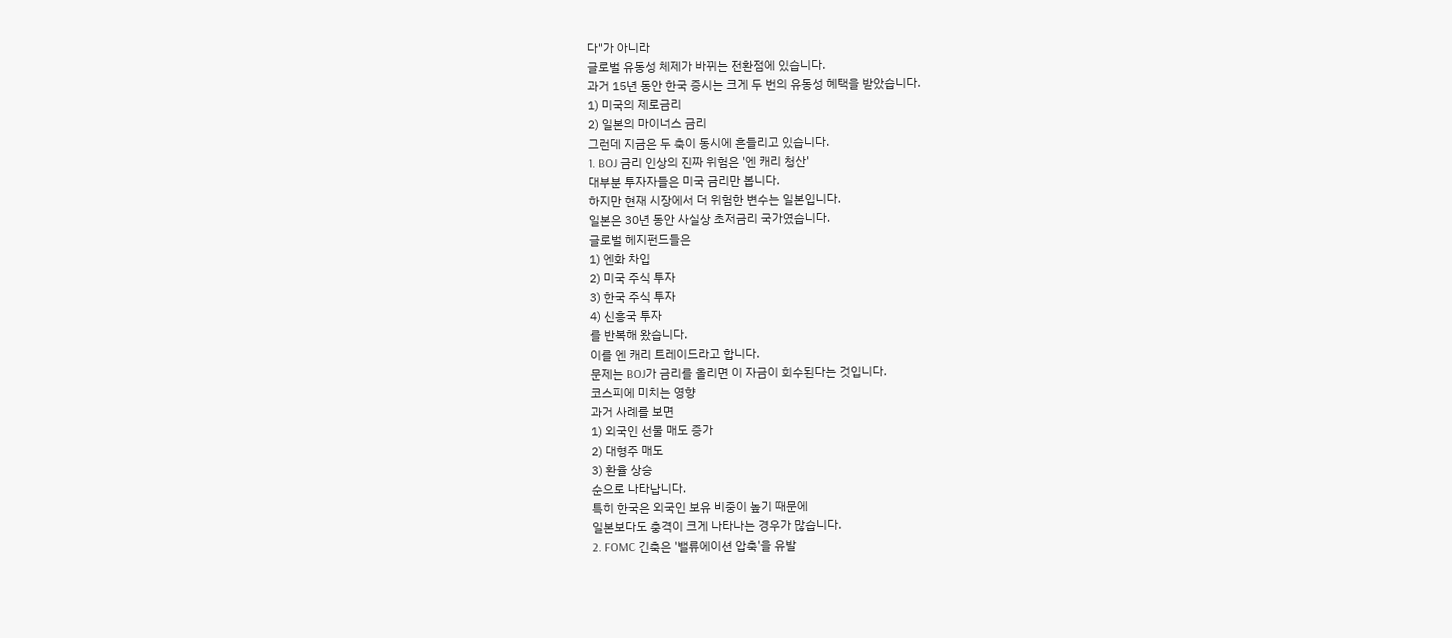다"가 아니라
글로벌 유동성 체제가 바뀌는 전환점에 있습니다.
과거 15년 동안 한국 증시는 크게 두 번의 유동성 혜택을 받았습니다.
1) 미국의 제로금리
2) 일본의 마이너스 금리
그런데 지금은 두 축이 동시에 흔들리고 있습니다.
1. BOJ 금리 인상의 진짜 위험은 '엔 캐리 청산'
대부분 투자자들은 미국 금리만 봅니다.
하지만 현재 시장에서 더 위험한 변수는 일본입니다.
일본은 30년 동안 사실상 초저금리 국가였습니다.
글로벌 헤지펀드들은
1) 엔화 차입
2) 미국 주식 투자
3) 한국 주식 투자
4) 신흥국 투자
를 반복해 왔습니다.
이를 엔 캐리 트레이드라고 합니다.
문제는 BOJ가 금리를 올리면 이 자금이 회수된다는 것입니다.
코스피에 미치는 영향
과거 사례를 보면
1) 외국인 선물 매도 증가
2) 대형주 매도
3) 환율 상승
순으로 나타납니다.
특히 한국은 외국인 보유 비중이 높기 때문에
일본보다도 충격이 크게 나타나는 경우가 많습니다.
2. FOMC 긴축은 '밸류에이션 압축'을 유발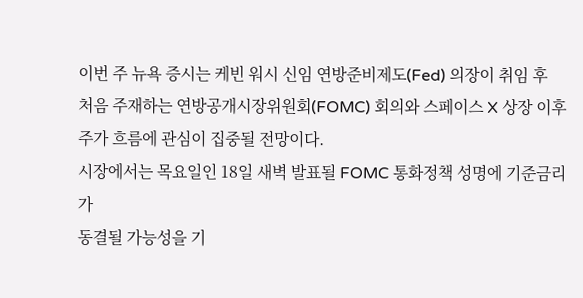이번 주 뉴욕 증시는 케빈 워시 신임 연방준비제도(Fed) 의장이 취임 후
처음 주재하는 연방공개시장위원회(FOMC) 회의와 스페이스 X 상장 이후
주가 흐름에 관심이 집중될 전망이다.
시장에서는 목요일인 18일 새벽 발표될 FOMC 통화정책 성명에 기준금리가
동결될 가능성을 기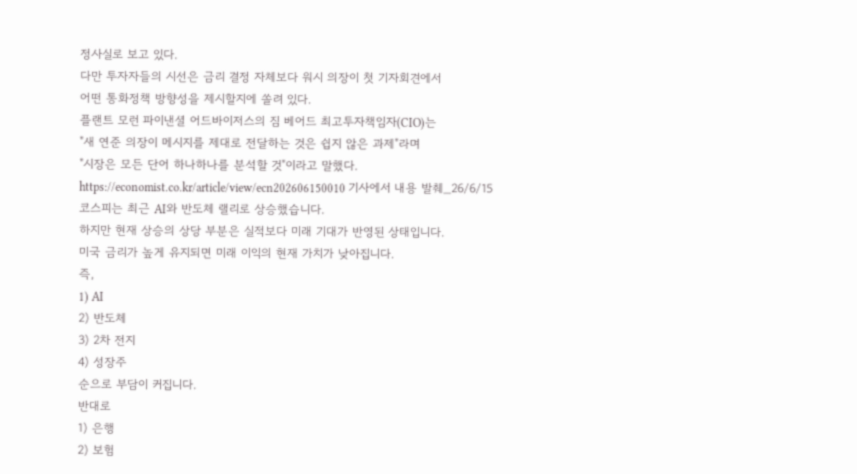정사실로 보고 있다.
다만 투자자들의 시선은 금리 결정 자체보다 워시 의장이 첫 기자회견에서
어떤 통화정책 방향성을 제시할지에 쏠려 있다.
플랜트 모런 파이낸셜 어드바이저스의 짐 베어드 최고투자책임자(CIO)는
"새 연준 의장이 메시지를 제대로 전달하는 것은 쉽지 않은 과제"라며
"시장은 모든 단어 하나하나를 분석할 것"이라고 말했다.
https://economist.co.kr/article/view/ecn202606150010 기사에서 내용 발췌_26/6/15
코스피는 최근 AI와 반도체 랠리로 상승했습니다.
하지만 현재 상승의 상당 부분은 실적보다 미래 기대가 반영된 상태입니다.
미국 금리가 높게 유지되면 미래 이익의 현재 가치가 낮아집니다.
즉,
1) AI
2) 반도체
3) 2차 전지
4) 성장주
순으로 부담이 커집니다.
반대로
1) 은행
2) 보험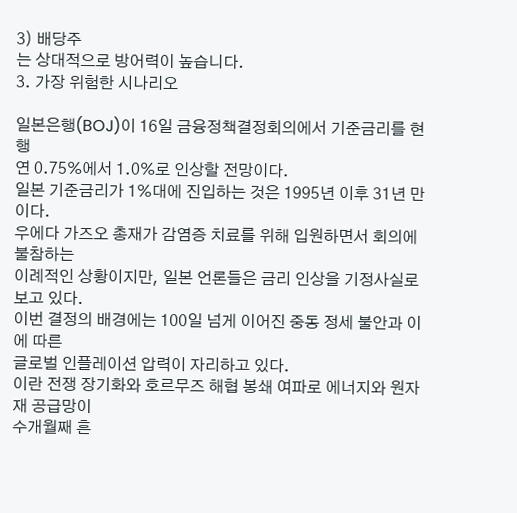3) 배당주
는 상대적으로 방어력이 높습니다.
3. 가장 위험한 시나리오

일본은행(BOJ)이 16일 금융정책결정회의에서 기준금리를 현행
연 0.75%에서 1.0%로 인상할 전망이다.
일본 기준금리가 1%대에 진입하는 것은 1995년 이후 31년 만이다.
우에다 가즈오 총재가 감염증 치료를 위해 입원하면서 회의에 불참하는
이례적인 상황이지만, 일본 언론들은 금리 인상을 기정사실로 보고 있다.
이번 결정의 배경에는 100일 넘게 이어진 중동 정세 불안과 이에 따른
글로벌 인플레이션 압력이 자리하고 있다.
이란 전쟁 장기화와 호르무즈 해협 봉쇄 여파로 에너지와 원자재 공급망이
수개월째 흔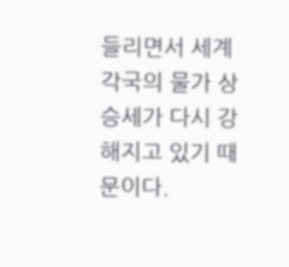들리면서 세계 각국의 물가 상승세가 다시 강해지고 있기 때문이다.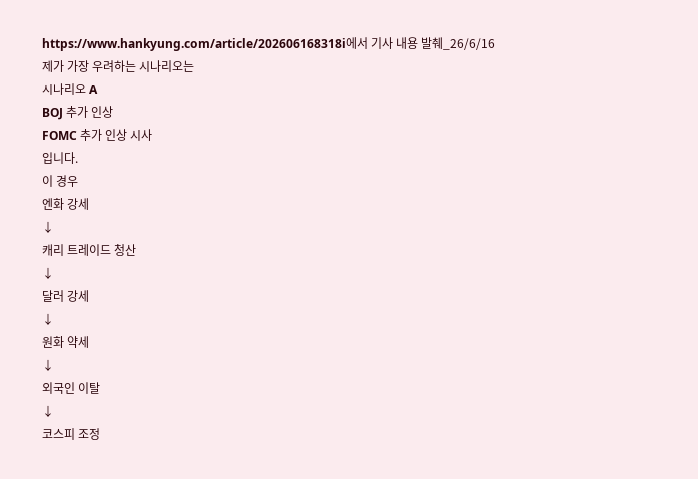https://www.hankyung.com/article/202606168318i에서 기사 내용 발췌_26/6/16
제가 가장 우려하는 시나리오는
시나리오 A
BOJ 추가 인상
FOMC 추가 인상 시사
입니다.
이 경우
엔화 강세
↓
캐리 트레이드 청산
↓
달러 강세
↓
원화 약세
↓
외국인 이탈
↓
코스피 조정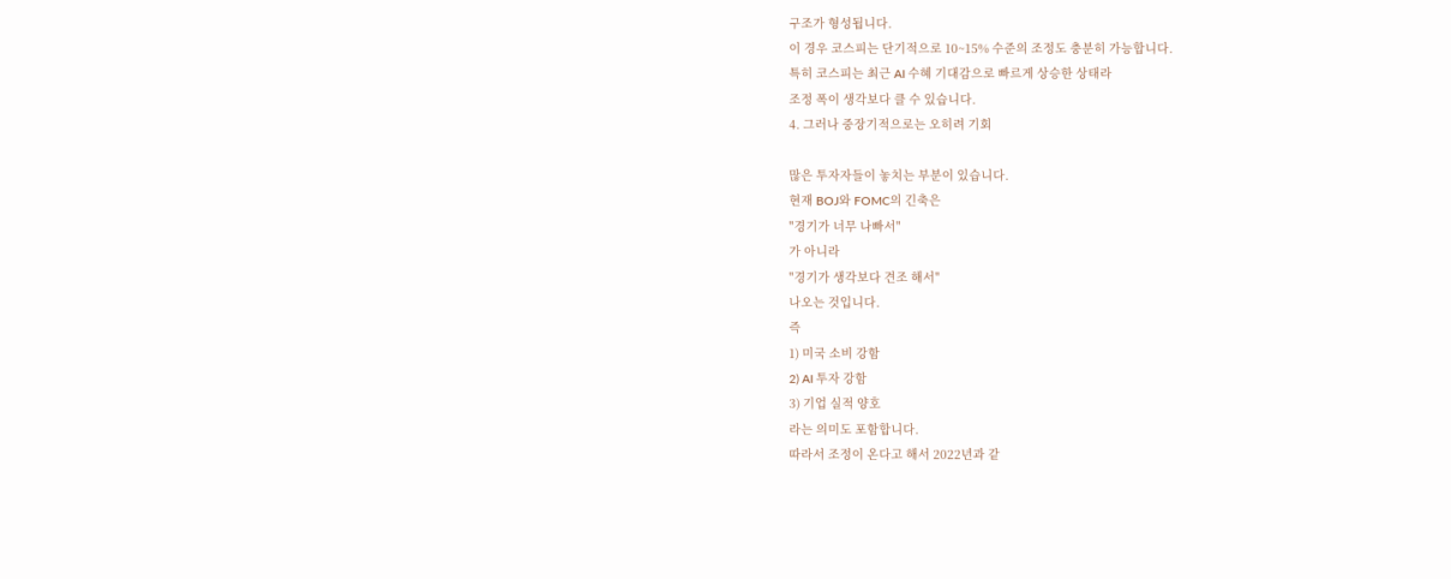구조가 형성됩니다.
이 경우 코스피는 단기적으로 10~15% 수준의 조정도 충분히 가능합니다.
특히 코스피는 최근 AI 수혜 기대감으로 빠르게 상승한 상태라
조정 폭이 생각보다 클 수 있습니다.
4. 그러나 중장기적으로는 오히려 기회

많은 투자자들이 놓치는 부분이 있습니다.
현재 BOJ와 FOMC의 긴축은
"경기가 너무 나빠서"
가 아니라
"경기가 생각보다 견조 해서"
나오는 것입니다.
즉
1) 미국 소비 강함
2) AI 투자 강함
3) 기업 실적 양호
라는 의미도 포함합니다.
따라서 조정이 온다고 해서 2022년과 같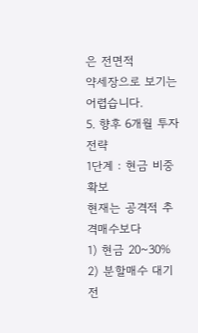은 전면적
약세장으로 보기는 어렵습니다.
5. 향후 6개월 투자 전략
1단계 : 현금 비중 확보
현재는 공격적 추격매수보다
1) 현금 20~30%
2) 분할매수 대기
전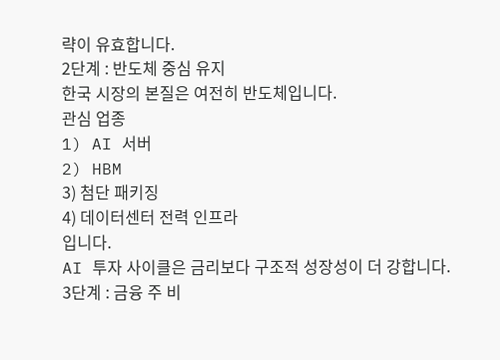략이 유효합니다.
2단계 : 반도체 중심 유지
한국 시장의 본질은 여전히 반도체입니다.
관심 업종
1) AI 서버
2) HBM
3) 첨단 패키징
4) 데이터센터 전력 인프라
입니다.
AI 투자 사이클은 금리보다 구조적 성장성이 더 강합니다.
3단계 : 금융 주 비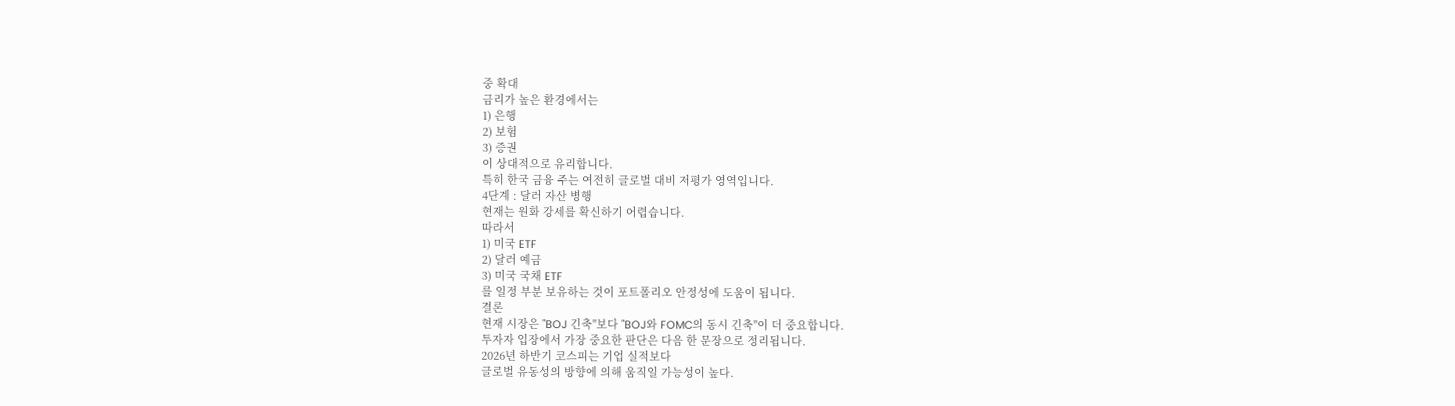중 확대
금리가 높은 환경에서는
1) 은행
2) 보험
3) 증권
이 상대적으로 유리합니다.
특히 한국 금융 주는 여전히 글로벌 대비 저평가 영역입니다.
4단계 : 달러 자산 병행
현재는 원화 강세를 확신하기 어렵습니다.
따라서
1) 미국 ETF
2) 달러 예금
3) 미국 국채 ETF
를 일정 부분 보유하는 것이 포트폴리오 안정성에 도움이 됩니다.
결론
현재 시장은 "BOJ 긴축"보다 "BOJ와 FOMC의 동시 긴축"이 더 중요합니다.
투자자 입장에서 가장 중요한 판단은 다음 한 문장으로 정리됩니다.
2026년 하반기 코스피는 기업 실적보다
글로벌 유동성의 방향에 의해 움직일 가능성이 높다.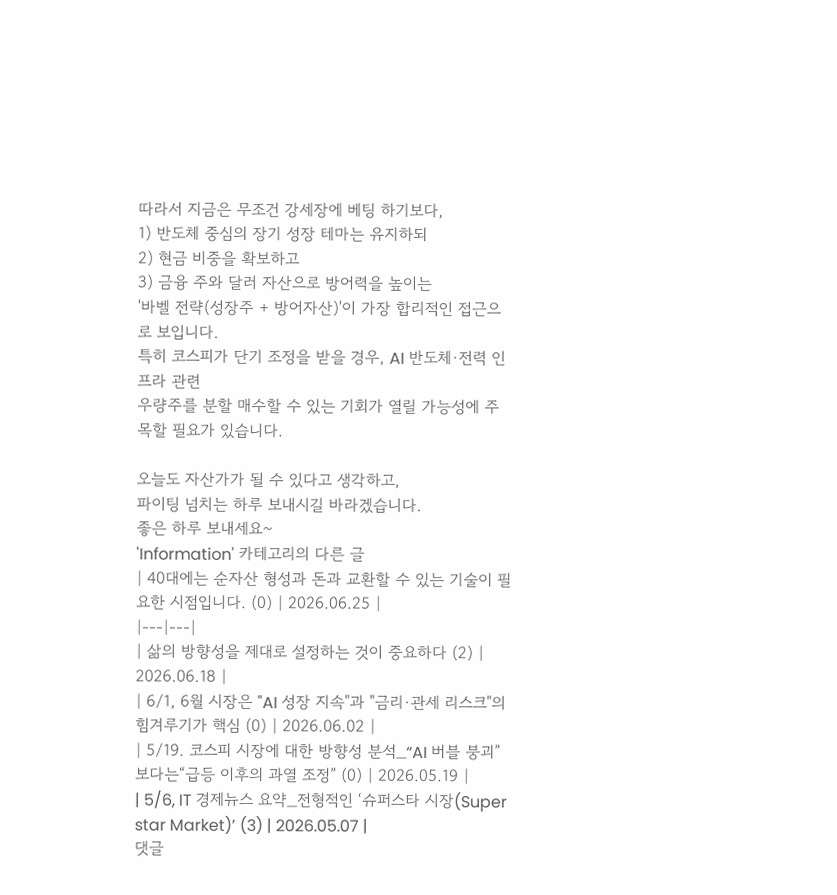따라서 지금은 무조건 강세장에 베팅 하기보다,
1) 반도체 중심의 장기 성장 테마는 유지하되
2) 현금 비중을 확보하고
3) 금융 주와 달러 자산으로 방어력을 높이는
'바벨 전략(성장주 + 방어자산)'이 가장 합리적인 접근으로 보입니다.
특히 코스피가 단기 조정을 받을 경우, AI 반도체·전력 인프라 관련
우량주를 분할 매수할 수 있는 기회가 열릴 가능성에 주목할 필요가 있습니다.

오늘도 자산가가 될 수 있다고 생각하고,
파이팅 넘치는 하루 보내시길 바라겠습니다.
좋은 하루 보내세요~
'Information' 카테고리의 다른 글
| 40대에는 순자산 형성과 돈과 교환할 수 있는 기술이 필요한 시점입니다. (0) | 2026.06.25 |
|---|---|
| 삶의 방향성을 제대로 설정하는 것이 중요하다 (2) | 2026.06.18 |
| 6/1, 6월 시장은 "AI 성장 지속"과 "금리·관세 리스크"의 힘겨루기가 핵심 (0) | 2026.06.02 |
| 5/19. 코스피 시장에 대한 방향성 분석_“AI 버블 붕괴”보다는“급등 이후의 과열 조정” (0) | 2026.05.19 |
| 5/6, IT 경제뉴스 요약_전형적인 ‘슈퍼스타 시장(Super star Market)’ (3) | 2026.05.07 |
댓글